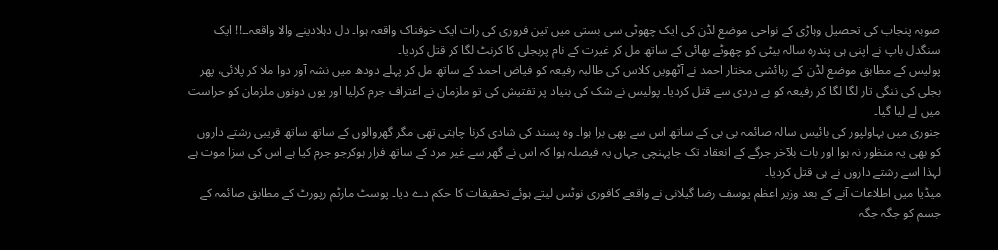صوبہ پنجاب کی تحصیل وہاڑی کے نواحی موضع لڈن کی ایک چھوٹی سی بستی میں تین فروری کی رات ایک خوفناک واقعہ ہوا۔ دل دہلادینے والا واقعہ۔۔!! ایک سنگدل باپ نے اپنی ہی پندرہ سالہ بیٹی کو چھوٹے بھائی کے ساتھ مل کر غیرت کے نام پربجلی کا کرنٹ لگا کر قتل کردیا۔
پولیس کے مطابق موضع لڈن کے رہائشی مختار احمد نے آٹھویں کلاس کی طالبہ رفیعہ کو فیاض احمد کے ساتھ مل کر پہلے دودھ میں نشہ آور دوا ملا کر پلائی، پھر بجلی کی ننگی تار لگا لگا کر رفیعہ کو بے دردی سے قتل کردیا۔ پولیس نے شک کی بنیاد پر تفتیش کی تو ملزمان نے اعتراف جرم کرلیا اور یوں دونوں ملزمان کو حراست میں لے لیا گیا۔
جنوری میں بہاولپور کی بائیس سالہ صائمہ بی بی کے ساتھ اس سے بھی برا ہوا۔ وہ پسند کی شادی کرنا چاہتی تھی مگر گھروالوں کے ساتھ ساتھ قریبی رشتے داروں کو بھی یہ منظور نہ ہوا اور بات بلآخر جرگے کے انعقاد تک جاپہنچی جہاں یہ فیصلہ ہوا کہ اس نے گھر سے غیر مرد کے ساتھ فرار ہوکرجو جرم کیا ہے اس کی سزا موت ہے لہذا اسے رشتے داروں نے ہی قتل کردیا۔
میڈیا میں اطلاعات آنے کے بعد وزیر اعظم یوسف رضا گیلانی نے واقعے کافوری نوٹس لیتے ہوئے تحقیقات کا حکم دے دیا۔ پوسٹ مارٹم رپورٹ کے مطابق صائمہ کے جسم کو جگہ جگہ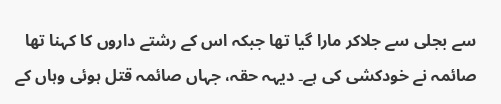سے بجلی سے جلاکر مارا گیا تھا جبکہ اس کے رشتے داروں کا کہنا تھا صائمہ نے خودکشی کی ہے۔ دیہہ حقہ، جہاں صائمہ قتل ہوئی وہاں کے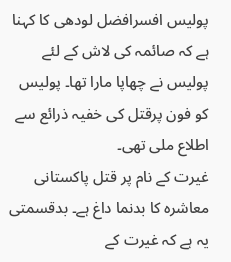پولیس افسرافضل لودھی کا کہنا ہے کہ صائمہ کی لاش کے لئے پولیس نے چھاپا مارا تھا۔ پولیس کو فون پرقتل کی خفیہ ذرائع سے اطلاع ملی تھی۔
غیرت کے نام پر قتل پاکستانی معاشرہ کا بدنما داغ ہے۔ بدقسمتی یہ ہے کہ غیرت کے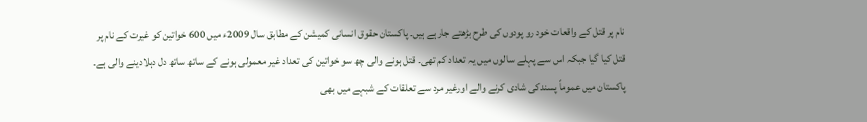نام پر قتل کے واقعات خود رو پودوں کی طرح بڑھتے جارہے ہیں۔ پاکستان حقوق انسانی کمیشن کے مطابق سال 2009ء میں 600 خواتین کو غیرت کے نام پر قتل کیا گیا جبکہ اس سے پہلے سالوں میں یہ تعداد کم تھی۔ قتل ہونے والی چھ سو خواتین کی تعداد غیر معمولی ہونے کے ساتھ ساتھ دل دہلادینے والی ہے۔ پاکستان میں عموماً پسندکی شادی کرنے والے اورغیر مرد سے تعلقات کے شبہے میں بھی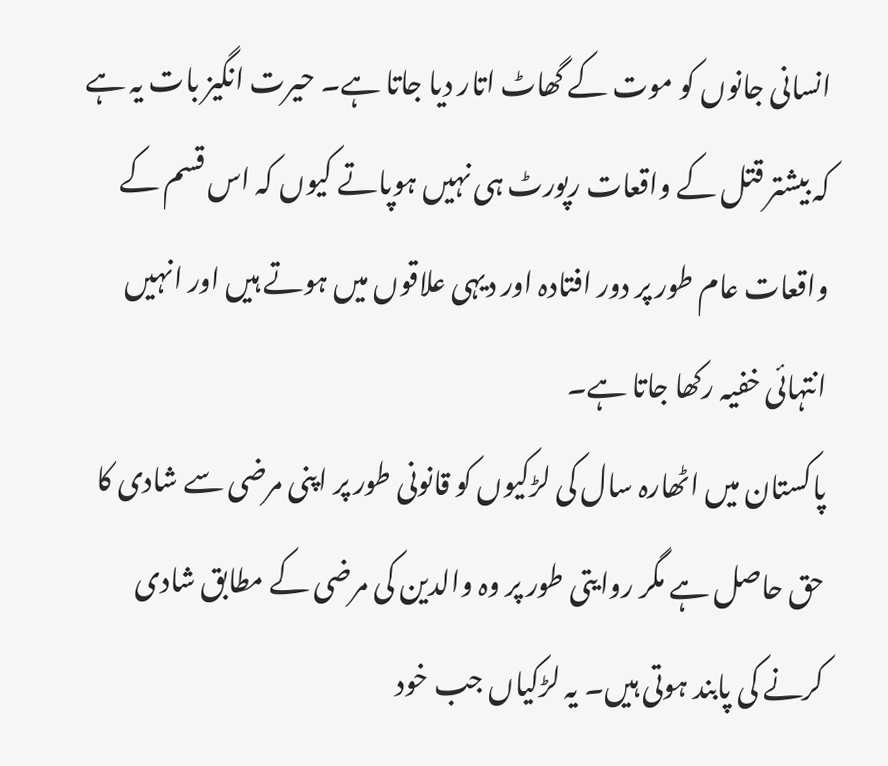انسانی جانوں کو موت کے گھاٹ اتار دیا جاتا ہے۔ حیرت انگیز بات یہ ہے کہ بیشتر قتل کے واقعات رپورٹ ہی نہیں ہوپاتے کیوں کہ اس قسم کے واقعات عام طور پر دور افتادہ اور دیہی علاقوں میں ہوتے ہیں اور انہیں انتہائی خفیہ رکھا جاتا ہے۔
پاکستان میں اٹھارہ سال کی لڑکیوں کو قانونی طور پر اپنی مرضی سے شادی کا حق حاصل ہے مگر روایتی طور پر وہ والدین کی مرضی کے مطابق شادی کرنے کی پابند ہوتی ہیں۔ یہ لڑکیاں جب خود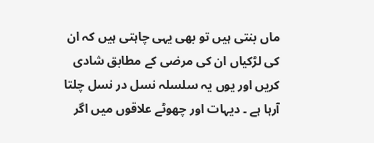ماں بنتی ہیں تو بھی یہی چاہتی ہیں کہ ان کی لڑکیاں ان کی مرضی کے مطابق شادی کریں اور یوں یہ سلسلہ نسل در نسل چلتا آرہا ہے ۔ دیہات اور چھوٹے علاقوں میں اگر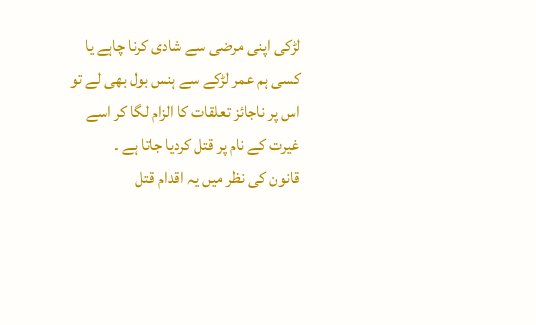لڑکی اپنی مرضی سے شادی کرنا چاہے یا کسی ہم عمر لڑکے سے ہنس بول بھی لے تو اس پر ناجائز تعلقات کا الزام لگا کر اسے غیرت کے نام پر قتل کردیا جاتا ہے ۔
قانون کی نظر میں یہ اقدام قتل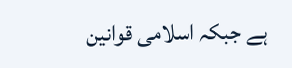ہے جبکہ اسلامی قوانین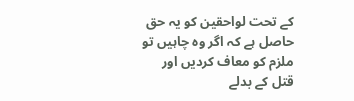کے تحت لواحقین کو یہ حق حاصل ہے کہ اگر وہ چاہیں تو ملزم کو معاف کردیں اور قتل کے بدلے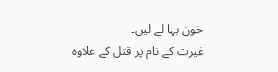خون بہا لے لیں۔
غیرت کے نام پر قتل کے علاوہ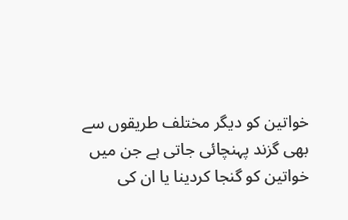خواتین کو دیگر مختلف طریقوں سے بھی گزند پہنچائی جاتی ہے جن میں خواتین کو گنجا کردینا یا ان کی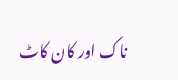ناک اور کان کاٹ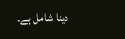دینا شامل ہے۔